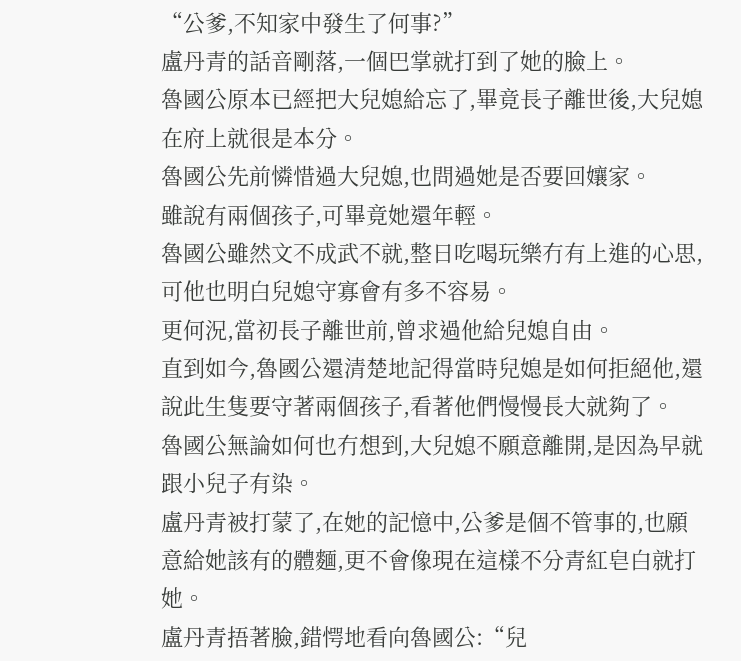“公爹,不知家中發生了何事?”
盧丹青的話音剛落,一個巴掌就打到了她的臉上。
魯國公原本已經把大兒媳給忘了,畢竟長子離世後,大兒媳在府上就很是本分。
魯國公先前憐惜過大兒媳,也問過她是否要回孃家。
雖說有兩個孩子,可畢竟她還年輕。
魯國公雖然文不成武不就,整日吃喝玩樂冇有上進的心思,可他也明白兒媳守寡會有多不容易。
更何況,當初長子離世前,曾求過他給兒媳自由。
直到如今,魯國公還清楚地記得當時兒媳是如何拒絕他,還說此生隻要守著兩個孩子,看著他們慢慢長大就夠了。
魯國公無論如何也冇想到,大兒媳不願意離開,是因為早就跟小兒子有染。
盧丹青被打蒙了,在她的記憶中,公爹是個不管事的,也願意給她該有的體麵,更不會像現在這樣不分青紅皂白就打她。
盧丹青捂著臉,錯愕地看向魯國公:“兒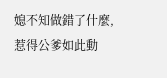媳不知做錯了什麼,惹得公爹如此動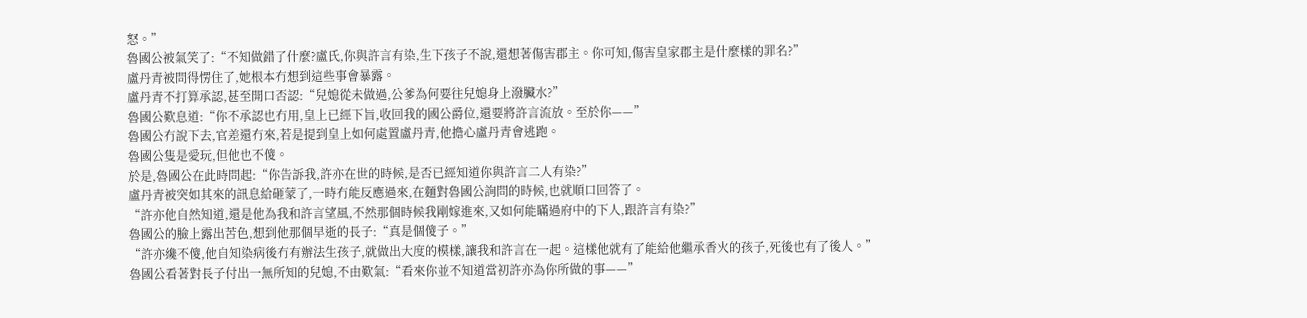怒。”
魯國公被氣笑了:“不知做錯了什麼?盧氏,你與許言有染,生下孩子不說,還想著傷害郡主。你可知,傷害皇家郡主是什麼樣的罪名?”
盧丹青被問得愣住了,她根本冇想到這些事會暴露。
盧丹青不打算承認,甚至開口否認:“兒媳從未做過,公爹為何要往兒媳身上潑臟水?”
魯國公歎息道:“你不承認也冇用,皇上已經下旨,收回我的國公爵位,還要將許言流放。至於你——”
魯國公冇說下去,官差還冇來,若是提到皇上如何處置盧丹青,他擔心盧丹青會逃跑。
魯國公隻是愛玩,但他也不傻。
於是,魯國公在此時問起:“你告訴我,許亦在世的時候,是否已經知道你與許言二人有染?”
盧丹青被突如其來的訊息給砸蒙了,一時冇能反應過來,在麵對魯國公詢問的時候,也就順口回答了。
“許亦他自然知道,還是他為我和許言望風,不然那個時候我剛嫁進來,又如何能瞞過府中的下人,跟許言有染?”
魯國公的臉上露出苦色,想到他那個早逝的長子:“真是個傻子。”
“許亦纔不傻,他自知染病後冇有辦法生孩子,就做出大度的模樣,讓我和許言在一起。這樣他就有了能給他繼承香火的孩子,死後也有了後人。”
魯國公看著對長子付出一無所知的兒媳,不由歎氣:“看來你並不知道當初許亦為你所做的事——”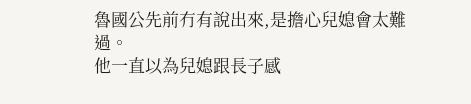魯國公先前冇有說出來,是擔心兒媳會太難過。
他一直以為兒媳跟長子感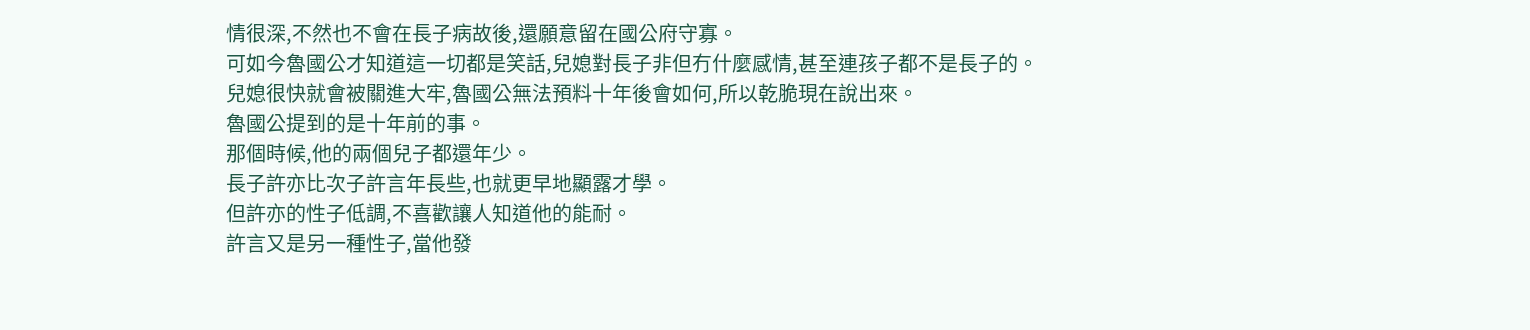情很深,不然也不會在長子病故後,還願意留在國公府守寡。
可如今魯國公才知道這一切都是笑話,兒媳對長子非但冇什麼感情,甚至連孩子都不是長子的。
兒媳很快就會被關進大牢,魯國公無法預料十年後會如何,所以乾脆現在說出來。
魯國公提到的是十年前的事。
那個時候,他的兩個兒子都還年少。
長子許亦比次子許言年長些,也就更早地顯露才學。
但許亦的性子低調,不喜歡讓人知道他的能耐。
許言又是另一種性子,當他發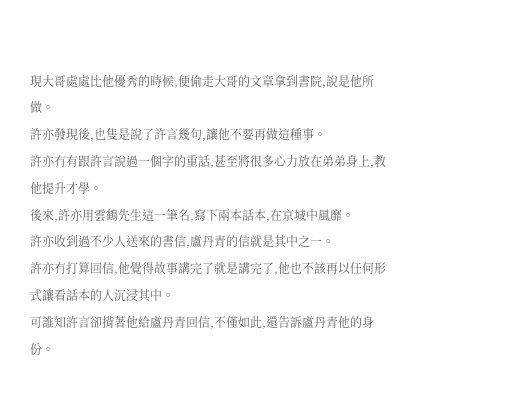現大哥處處比他優秀的時候,便偷走大哥的文章拿到書院,說是他所做。
許亦發現後,也隻是說了許言幾句,讓他不要再做這種事。
許亦冇有跟許言說過一個字的重話,甚至將很多心力放在弟弟身上,教他提升才學。
後來,許亦用雲鶴先生這一筆名,寫下兩本話本,在京城中風靡。
許亦收到過不少人送來的書信,盧丹青的信就是其中之一。
許亦冇打算回信,他覺得故事講完了就是講完了,他也不該再以任何形式讓看話本的人沉浸其中。
可誰知許言卻揹著他給盧丹青回信,不僅如此,還告訴盧丹青他的身份。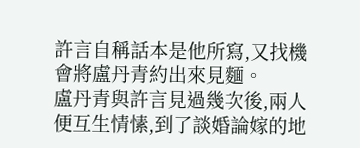許言自稱話本是他所寫,又找機會將盧丹青約出來見麵。
盧丹青與許言見過幾次後,兩人便互生情愫,到了談婚論嫁的地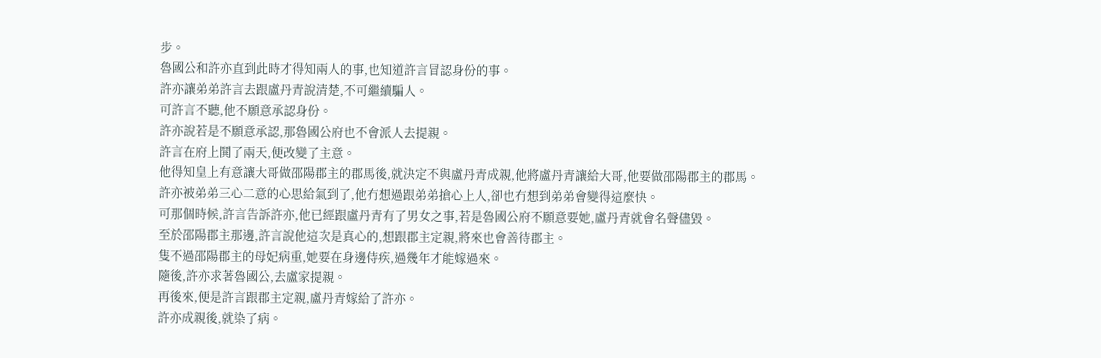步。
魯國公和許亦直到此時才得知兩人的事,也知道許言冒認身份的事。
許亦讓弟弟許言去跟盧丹青說清楚,不可繼續騙人。
可許言不聽,他不願意承認身份。
許亦說若是不願意承認,那魯國公府也不會派人去提親。
許言在府上鬨了兩天,便改變了主意。
他得知皇上有意讓大哥做邵陽郡主的郡馬後,就決定不與盧丹青成親,他將盧丹青讓給大哥,他要做邵陽郡主的郡馬。
許亦被弟弟三心二意的心思給氣到了,他冇想過跟弟弟搶心上人,卻也冇想到弟弟會變得這麼快。
可那個時候,許言告訴許亦,他已經跟盧丹青有了男女之事,若是魯國公府不願意要她,盧丹青就會名聲儘毀。
至於邵陽郡主那邊,許言說他這次是真心的,想跟郡主定親,將來也會善待郡主。
隻不過邵陽郡主的母妃病重,她要在身邊侍疾,過幾年才能嫁過來。
隨後,許亦求著魯國公,去盧家提親。
再後來,便是許言跟郡主定親,盧丹青嫁給了許亦。
許亦成親後,就染了病。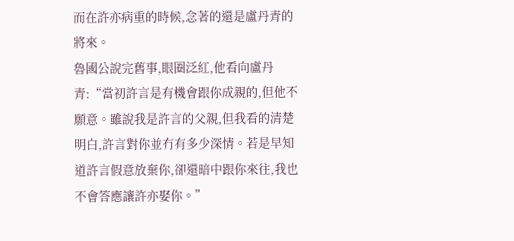而在許亦病重的時候,念著的還是盧丹青的將來。
魯國公說完舊事,眼圈泛紅,他看向盧丹青:“當初許言是有機會跟你成親的,但他不願意。雖說我是許言的父親,但我看的清楚明白,許言對你並冇有多少深情。若是早知道許言假意放棄你,卻還暗中跟你來往,我也不會答應讓許亦娶你。”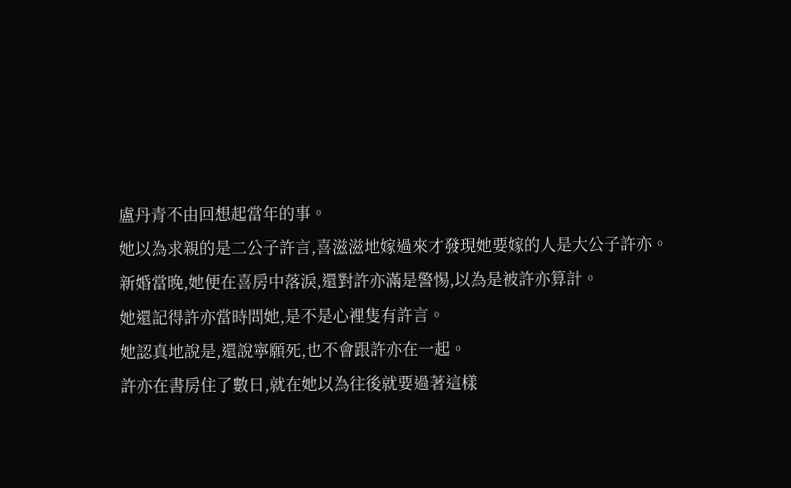盧丹青不由回想起當年的事。
她以為求親的是二公子許言,喜滋滋地嫁過來才發現她要嫁的人是大公子許亦。
新婚當晚,她便在喜房中落淚,還對許亦滿是警惕,以為是被許亦算計。
她還記得許亦當時問她,是不是心裡隻有許言。
她認真地說是,還說寧願死,也不會跟許亦在一起。
許亦在書房住了數日,就在她以為往後就要過著這樣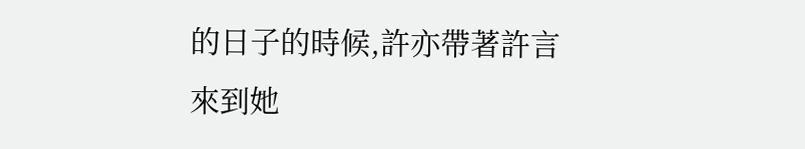的日子的時候,許亦帶著許言來到她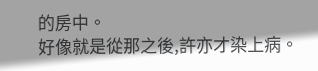的房中。
好像就是從那之後,許亦才染上病。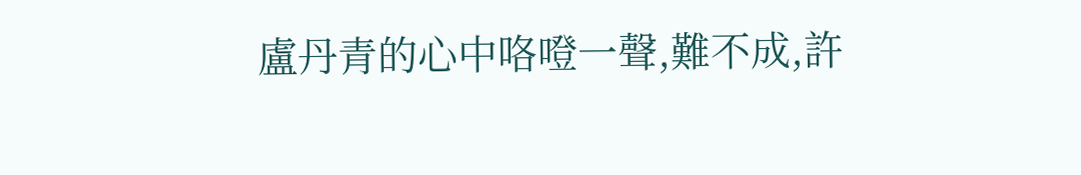盧丹青的心中咯噔一聲,難不成,許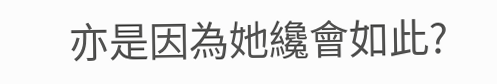亦是因為她纔會如此?